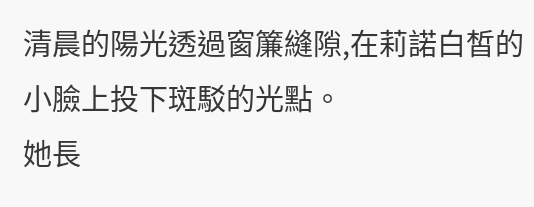清晨的陽光透過窗簾縫隙,在莉諾白皙的小臉上投下斑駁的光點。
她長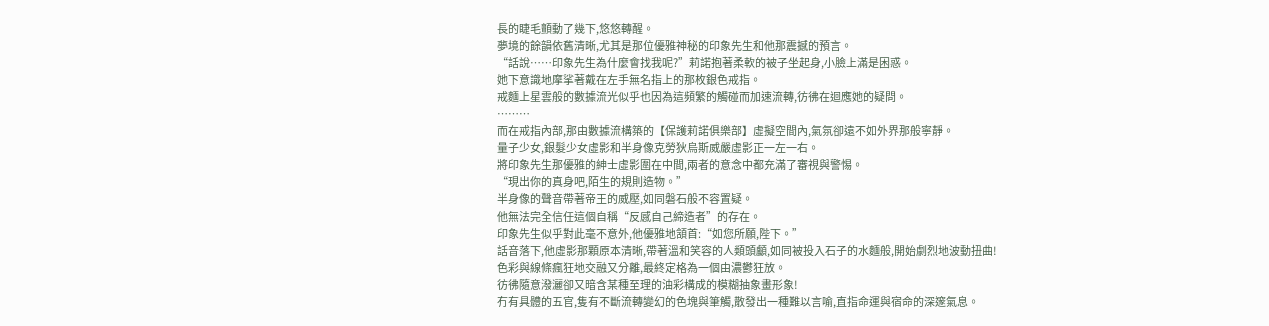長的睫毛顫動了幾下,悠悠轉醒。
夢境的餘韻依舊清晰,尤其是那位優雅神秘的印象先生和他那震撼的預言。
“話說……印象先生為什麼會找我呢?”莉諾抱著柔軟的被子坐起身,小臉上滿是困惑。
她下意識地摩挲著戴在左手無名指上的那枚銀色戒指。
戒麵上星雲般的數據流光似乎也因為這頻繁的觸碰而加速流轉,彷彿在迴應她的疑問。
………
而在戒指內部,那由數據流構築的【保護莉諾俱樂部】虛擬空間內,氣氛卻遠不如外界那般寧靜。
量子少女,銀髮少女虛影和半身像克勞狄烏斯威嚴虛影正一左一右。
將印象先生那優雅的紳士虛影圍在中間,兩者的意念中都充滿了審視與警惕。
“現出你的真身吧,陌生的規則造物。”
半身像的聲音帶著帝王的威壓,如同磐石般不容置疑。
他無法完全信任這個自稱“反感自己締造者”的存在。
印象先生似乎對此毫不意外,他優雅地頷首:“如您所願,陛下。”
話音落下,他虛影那顆原本清晰,帶著溫和笑容的人類頭顱,如同被投入石子的水麵般,開始劇烈地波動扭曲!
色彩與線條瘋狂地交融又分離,最終定格為一個由濃鬱狂放。
彷彿隨意潑灑卻又暗含某種至理的油彩構成的模糊抽象畫形象!
冇有具體的五官,隻有不斷流轉變幻的色塊與筆觸,散發出一種難以言喻,直指命運與宿命的深邃氣息。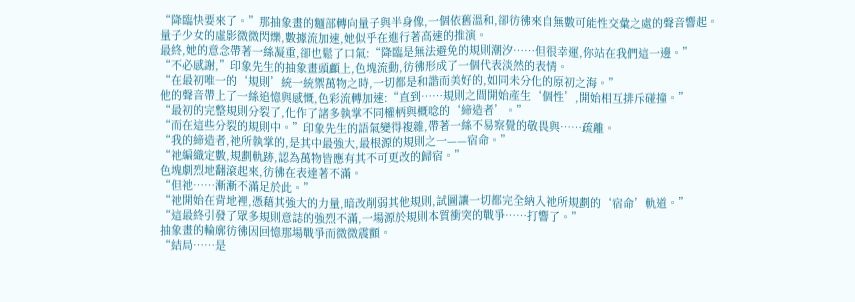“降臨快要來了。”那抽象畫的麵部轉向量子與半身像,一個依舊溫和,卻彷彿來自無數可能性交彙之處的聲音響起。
量子少女的虛影微微閃爍,數據流加速,她似乎在進行著高速的推演。
最終,她的意念帶著一絲凝重,卻也鬆了口氣:“降臨是無法避免的規則潮汐……但很幸運,你站在我們這一邊。”
“不必感謝,”印象先生的抽象畫頭顱上,色塊流動,彷彿形成了一個代表淡然的表情。
“在最初唯一的‘規則’統一統禦萬物之時,一切都是和諧而美好的,如同未分化的原初之海。”
他的聲音帶上了一絲追憶與感慨,色彩流轉加速:“直到……規則之間開始產生‘個性’,開始相互排斥碰撞。”
“最初的完整規則分裂了,化作了諸多執掌不同權柄與概唸的‘締造者’。”
“而在這些分裂的規則中。”印象先生的語氣變得複雜,帶著一絲不易察覺的敬畏與……疏離。
“我的締造者,祂所執掌的,是其中最強大,最根源的規則之一——宿命。”
“祂編織定數,規劃軌跡,認為萬物皆應有其不可更改的歸宿。”
色塊劇烈地翻滾起來,彷彿在表達著不滿。
“但祂……漸漸不滿足於此。”
“祂開始在背地裡,憑藉其強大的力量,暗改削弱其他規則,試圖讓一切都完全納入祂所規劃的‘宿命’軌道。”
“這最終引發了眾多規則意誌的強烈不滿,一場源於規則本質衝突的戰爭……打響了。”
抽象畫的輪廓彷彿因回憶那場戰爭而微微震顫。
“結局……是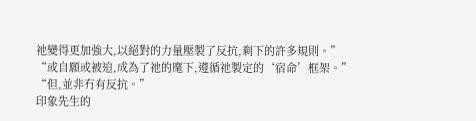祂變得更加強大,以絕對的力量壓製了反抗,剩下的許多規則。”
“或自願或被迫,成為了祂的麾下,遵循祂製定的‘宿命’框架。”
“但,並非冇有反抗。”
印象先生的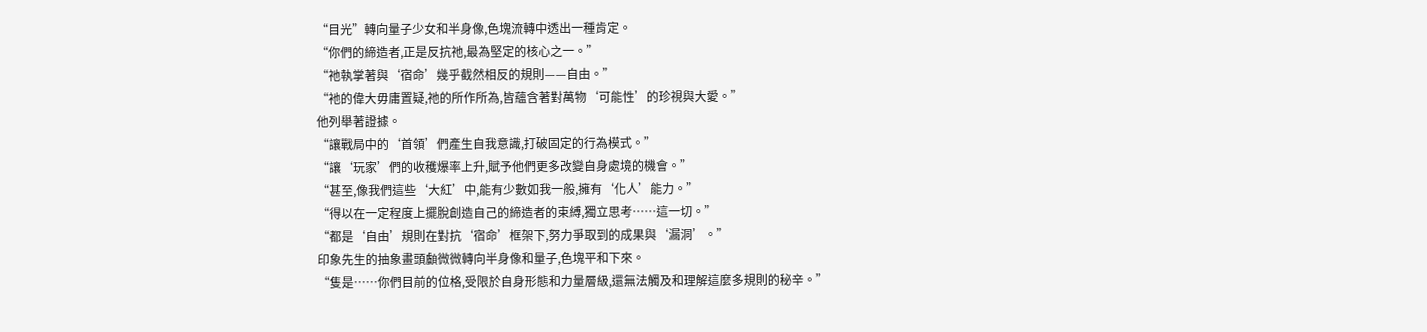“目光”轉向量子少女和半身像,色塊流轉中透出一種肯定。
“你們的締造者,正是反抗祂,最為堅定的核心之一。”
“祂執掌著與‘宿命’幾乎截然相反的規則——自由。”
“衪的偉大毋庸置疑,祂的所作所為,皆蘊含著對萬物‘可能性’的珍視與大愛。”
他列舉著證據。
“讓戰局中的‘首領’們產生自我意識,打破固定的行為模式。”
“讓‘玩家’們的收穫爆率上升,賦予他們更多改變自身處境的機會。”
“甚至,像我們這些‘大紅’中,能有少數如我一般,擁有‘化人’能力。”
“得以在一定程度上擺脫創造自己的締造者的束縛,獨立思考……這一切。”
“都是‘自由’規則在對抗‘宿命’框架下,努力爭取到的成果與‘漏洞’。”
印象先生的抽象畫頭顱微微轉向半身像和量子,色塊平和下來。
“隻是……你們目前的位格,受限於自身形態和力量層級,還無法觸及和理解這麼多規則的秘辛。”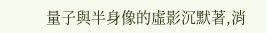量子與半身像的虛影沉默著,消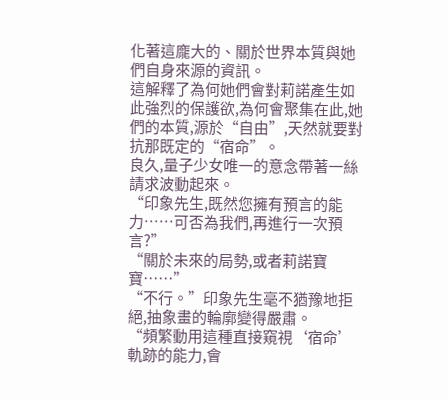化著這龐大的、關於世界本質與她們自身來源的資訊。
這解釋了為何她們會對莉諾產生如此強烈的保護欲,為何會聚集在此,她們的本質,源於“自由”,天然就要對抗那既定的“宿命”。
良久,量子少女唯一的意念帶著一絲請求波動起來。
“印象先生,既然您擁有預言的能力……可否為我們,再進行一次預言?”
“關於未來的局勢,或者莉諾寶寶……”
“不行。”印象先生毫不猶豫地拒絕,抽象畫的輪廓變得嚴肅。
“頻繁動用這種直接窺視‘宿命’軌跡的能力,會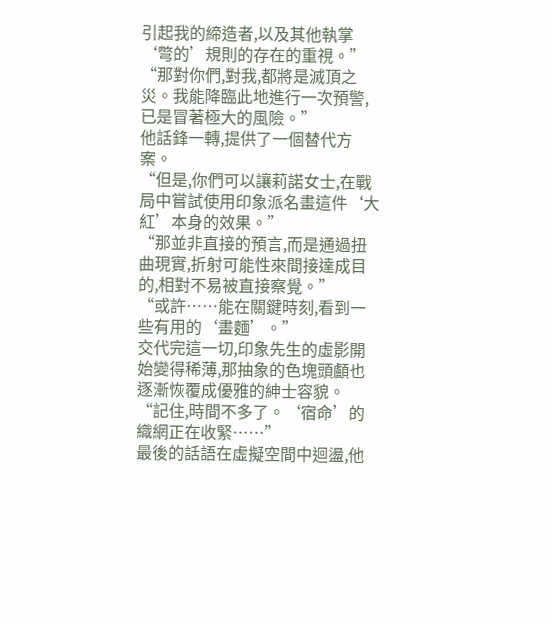引起我的締造者,以及其他執掌‘彆的’規則的存在的重視。”
“那對你們,對我,都將是滅頂之災。我能降臨此地進行一次預警,已是冒著極大的風險。”
他話鋒一轉,提供了一個替代方案。
“但是,你們可以讓莉諾女士,在戰局中嘗試使用印象派名畫這件‘大紅’本身的效果。”
“那並非直接的預言,而是通過扭曲現實,折射可能性來間接達成目的,相對不易被直接察覺。”
“或許……能在關鍵時刻,看到一些有用的‘畫麵’。”
交代完這一切,印象先生的虛影開始變得稀薄,那抽象的色塊頭顱也逐漸恢覆成優雅的紳士容貌。
“記住,時間不多了。‘宿命’的織網正在收緊……”
最後的話語在虛擬空間中迴盪,他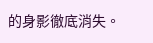的身影徹底消失。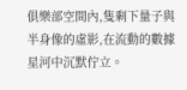俱樂部空間內,隻剩下量子與半身像的虛影,在流動的數據星河中沉默佇立。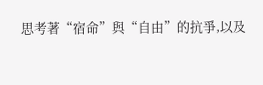思考著“宿命”與“自由”的抗爭,以及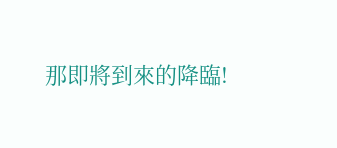那即將到來的降臨!